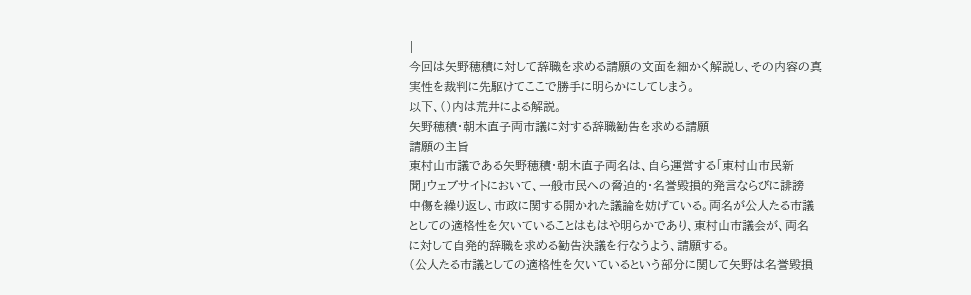|
今回は矢野穂積に対して辞職を求める請願の文面を細かく解説し、その内容の真
実性を裁判に先駆けてここで勝手に明らかにしてしまう。
以下、()内は荒井による解説。
矢野穂積・朝木直子両市議に対する辞職勧告を求める請願
請願の主旨
東村山市議である矢野穂積・朝木直子両名は、自ら運営する「東村山市民新
聞」ウェブサイトにおいて、一般市民への脅迫的・名誉毀損的発言ならびに誹謗
中傷を繰り返し、市政に関する開かれた議論を妨げている。両名が公人たる市議
としての適格性を欠いていることはもはや明らかであり、東村山市議会が、両名
に対して自発的辞職を求める勧告決議を行なうよう、請願する。
(公人たる市議としての適格性を欠いているという部分に関して矢野は名誉毀損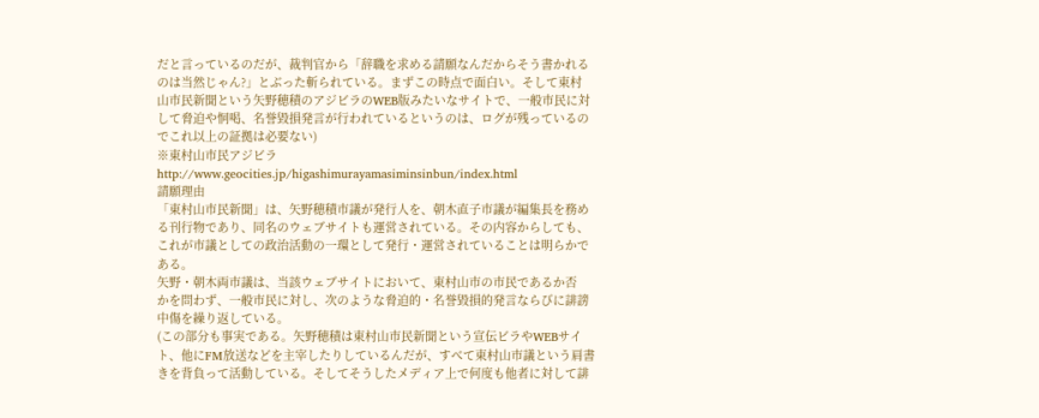だと言っているのだが、裁判官から「辞職を求める請願なんだからそう書かれる
のは当然じゃん?」とぶった斬られている。まずこの時点で面白い。そして東村
山市民新聞という矢野穂積のアジビラのWEB版みたいなサイトで、一般市民に対
して脅迫や恫喝、名誉毀損発言が行われているというのは、ログが残っているの
でこれ以上の証拠は必要ない)
※東村山市民アジビラ
http://www.geocities.jp/higashimurayamasiminsinbun/index.html
請願理由
「東村山市民新聞」は、矢野穂積市議が発行人を、朝木直子市議が編集長を務め
る刊行物であり、同名のウェブサイトも運営されている。その内容からしても、
これが市議としての政治活動の一環として発行・運営されていることは明らかで
ある。
矢野・朝木両市議は、当該ウェブサイトにおいて、東村山市の市民であるか否
かを問わず、一般市民に対し、次のような脅迫的・名誉毀損的発言ならびに誹謗
中傷を繰り返している。
(この部分も事実である。矢野穂積は東村山市民新聞という宣伝ビラやWEBサイ
ト、他にFM放送などを主宰したりしているんだが、すべて東村山市議という肩書
きを背負って活動している。そしてそうしたメディア上で何度も他者に対して誹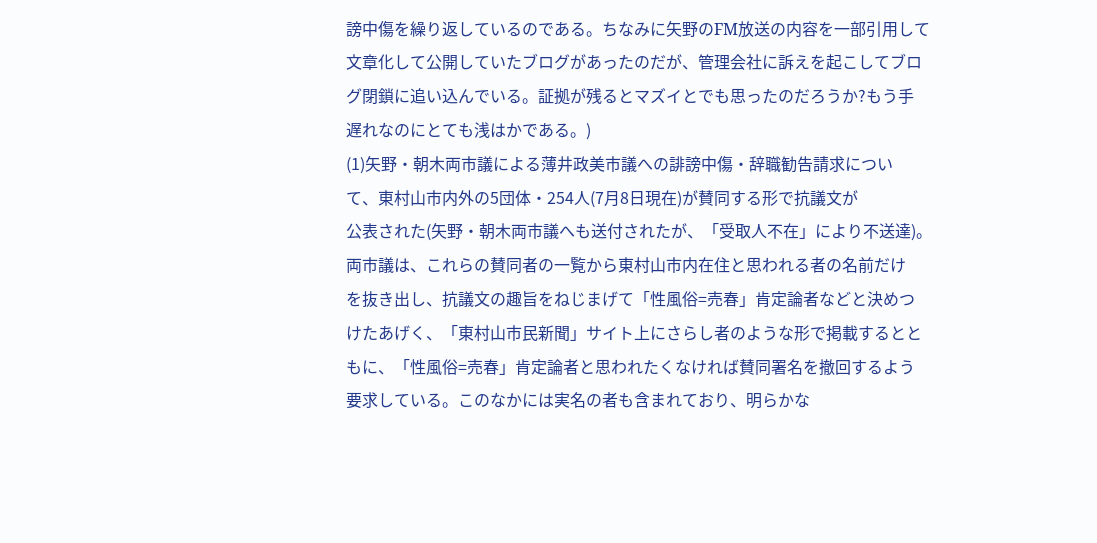謗中傷を繰り返しているのである。ちなみに矢野のFM放送の内容を一部引用して
文章化して公開していたブログがあったのだが、管理会社に訴えを起こしてブロ
グ閉鎖に追い込んでいる。証拠が残るとマズイとでも思ったのだろうか?もう手
遅れなのにとても浅はかである。)
(1)矢野・朝木両市議による薄井政美市議への誹謗中傷・辞職勧告請求につい
て、東村山市内外の5団体・254人(7月8日現在)が賛同する形で抗議文が
公表された(矢野・朝木両市議へも送付されたが、「受取人不在」により不送達)。
両市議は、これらの賛同者の一覧から東村山市内在住と思われる者の名前だけ
を抜き出し、抗議文の趣旨をねじまげて「性風俗=売春」肯定論者などと決めつ
けたあげく、「東村山市民新聞」サイト上にさらし者のような形で掲載するとと
もに、「性風俗=売春」肯定論者と思われたくなければ賛同署名を撤回するよう
要求している。このなかには実名の者も含まれており、明らかな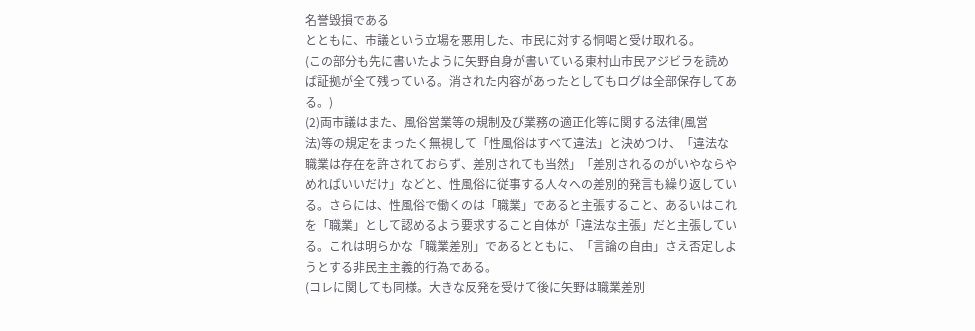名誉毀損である
とともに、市議という立場を悪用した、市民に対する恫喝と受け取れる。
(この部分も先に書いたように矢野自身が書いている東村山市民アジビラを読め
ば証拠が全て残っている。消された内容があったとしてもログは全部保存してあ
る。)
(2)両市議はまた、風俗営業等の規制及び業務の適正化等に関する法律(風営
法)等の規定をまったく無視して「性風俗はすべて違法」と決めつけ、「違法な
職業は存在を許されておらず、差別されても当然」「差別されるのがいやならや
めればいいだけ」などと、性風俗に従事する人々への差別的発言も繰り返してい
る。さらには、性風俗で働くのは「職業」であると主張すること、あるいはこれ
を「職業」として認めるよう要求すること自体が「違法な主張」だと主張してい
る。これは明らかな「職業差別」であるとともに、「言論の自由」さえ否定しよ
うとする非民主主義的行為である。
(コレに関しても同様。大きな反発を受けて後に矢野は職業差別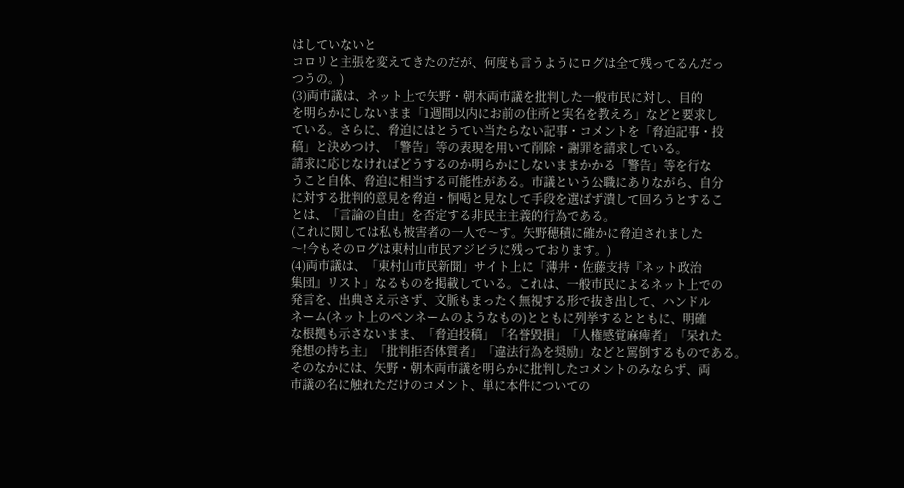はしていないと
コロリと主張を変えてきたのだが、何度も言うようにログは全て残ってるんだっ
つうの。)
(3)両市議は、ネット上で矢野・朝木両市議を批判した一般市民に対し、目的
を明らかにしないまま「1週間以内にお前の住所と実名を教えろ」などと要求し
ている。さらに、脅迫にはとうてい当たらない記事・コメントを「脅迫記事・投
稿」と決めつけ、「警告」等の表現を用いて削除・謝罪を請求している。
請求に応じなければどうするのか明らかにしないままかかる「警告」等を行な
うこと自体、脅迫に相当する可能性がある。市議という公職にありながら、自分
に対する批判的意見を脅迫・恫喝と見なして手段を選ばず潰して回ろうとするこ
とは、「言論の自由」を否定する非民主主義的行為である。
(これに関しては私も被害者の一人で〜す。矢野穂積に確かに脅迫されました
〜!今もそのログは東村山市民アジビラに残っております。)
(4)両市議は、「東村山市民新聞」サイト上に「薄井・佐藤支持『ネット政治
集団』リスト」なるものを掲載している。これは、一般市民によるネット上での
発言を、出典さえ示さず、文脈もまったく無視する形で抜き出して、ハンドル
ネーム(ネット上のペンネームのようなもの)とともに列挙するとともに、明確
な根拠も示さないまま、「脅迫投稿」「名誉毀損」「人権感覚麻痺者」「呆れた
発想の持ち主」「批判拒否体質者」「違法行為を奨励」などと罵倒するものである。
そのなかには、矢野・朝木両市議を明らかに批判したコメントのみならず、両
市議の名に触れただけのコメント、単に本件についての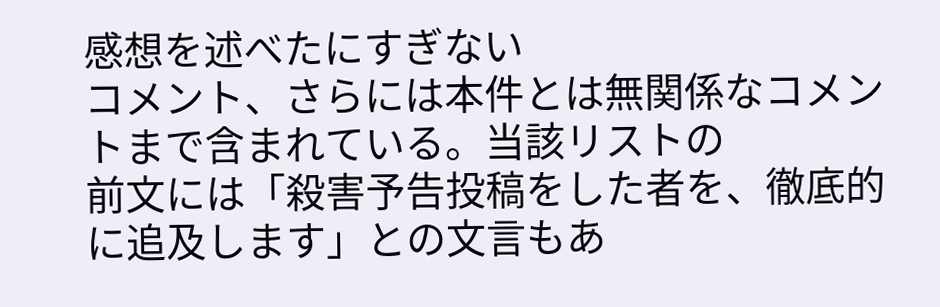感想を述べたにすぎない
コメント、さらには本件とは無関係なコメントまで含まれている。当該リストの
前文には「殺害予告投稿をした者を、徹底的に追及します」との文言もあ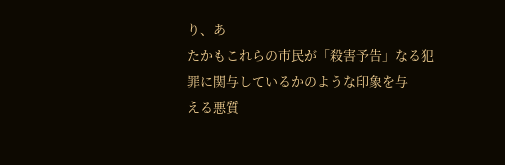り、あ
たかもこれらの市民が「殺害予告」なる犯罪に関与しているかのような印象を与
える悪質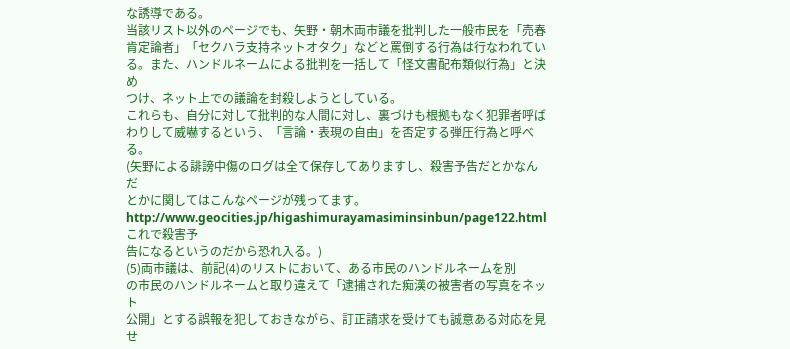な誘導である。
当該リスト以外のページでも、矢野・朝木両市議を批判した一般市民を「売春
肯定論者」「セクハラ支持ネットオタク」などと罵倒する行為は行なわれてい
る。また、ハンドルネームによる批判を一括して「怪文書配布類似行為」と決め
つけ、ネット上での議論を封殺しようとしている。
これらも、自分に対して批判的な人間に対し、裏づけも根拠もなく犯罪者呼ば
わりして威嚇するという、「言論・表現の自由」を否定する弾圧行為と呼べる。
(矢野による誹謗中傷のログは全て保存してありますし、殺害予告だとかなんだ
とかに関してはこんなページが残ってます。http://www.geocities.jp/higashimurayamasiminsinbun/page122.html これで殺害予
告になるというのだから恐れ入る。)
(5)両市議は、前記(4)のリストにおいて、ある市民のハンドルネームを別
の市民のハンドルネームと取り違えて「逮捕された痴漢の被害者の写真をネット
公開」とする誤報を犯しておきながら、訂正請求を受けても誠意ある対応を見せ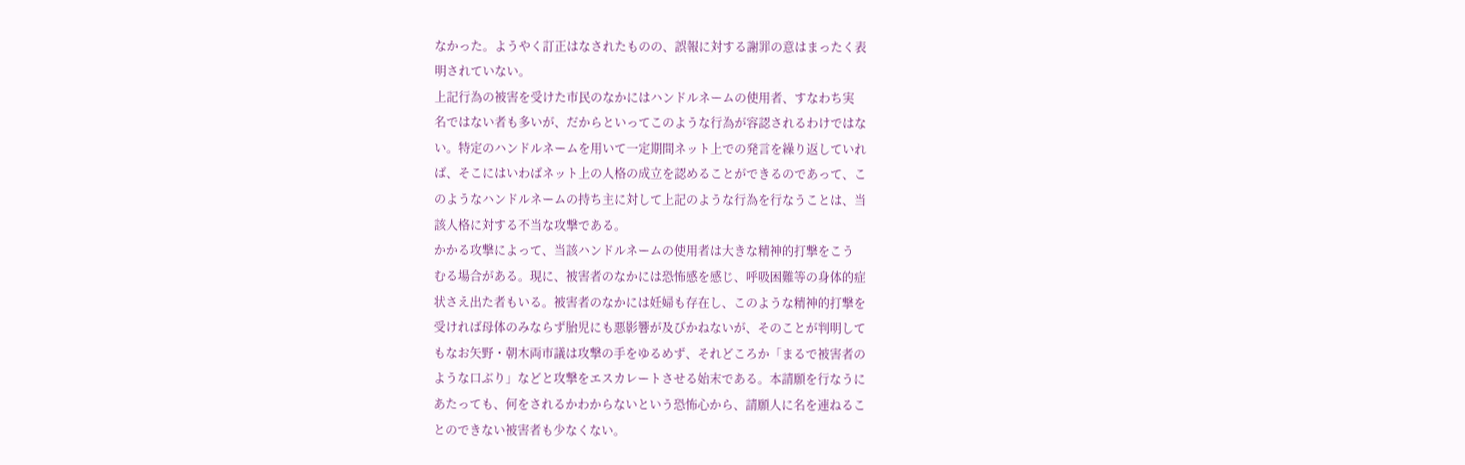なかった。ようやく訂正はなされたものの、誤報に対する謝罪の意はまったく表
明されていない。
上記行為の被害を受けた市民のなかにはハンドルネームの使用者、すなわち実
名ではない者も多いが、だからといってこのような行為が容認されるわけではな
い。特定のハンドルネームを用いて一定期間ネット上での発言を繰り返していれ
ば、そこにはいわばネット上の人格の成立を認めることができるのであって、こ
のようなハンドルネームの持ち主に対して上記のような行為を行なうことは、当
該人格に対する不当な攻撃である。
かかる攻撃によって、当該ハンドルネームの使用者は大きな精神的打撃をこう
むる場合がある。現に、被害者のなかには恐怖感を感じ、呼吸困難等の身体的症
状さえ出た者もいる。被害者のなかには妊婦も存在し、このような精神的打撃を
受ければ母体のみならず胎児にも悪影響が及びかねないが、そのことが判明して
もなお矢野・朝木両市議は攻撃の手をゆるめず、それどころか「まるで被害者の
ような口ぶり」などと攻撃をエスカレートさせる始末である。本請願を行なうに
あたっても、何をされるかわからないという恐怖心から、請願人に名を連ねるこ
とのできない被害者も少なくない。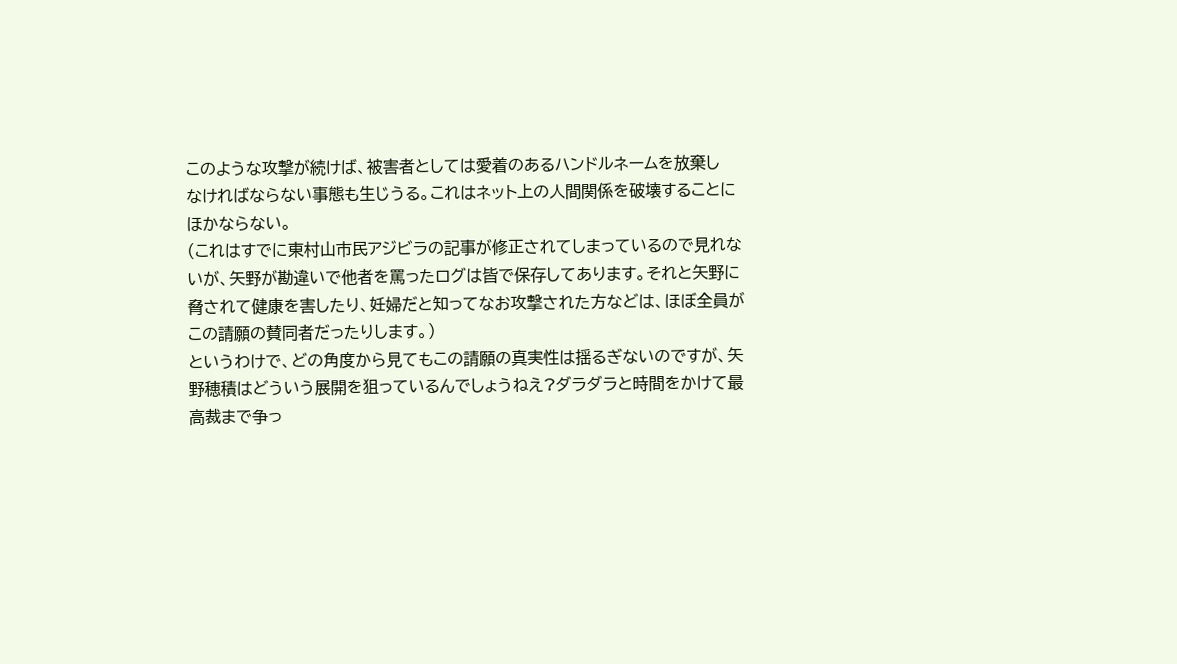このような攻撃が続けば、被害者としては愛着のあるハンドルネームを放棄し
なければならない事態も生じうる。これはネット上の人間関係を破壊することに
ほかならない。
(これはすでに東村山市民アジビラの記事が修正されてしまっているので見れな
いが、矢野が勘違いで他者を罵ったログは皆で保存してあります。それと矢野に
脅されて健康を害したり、妊婦だと知ってなお攻撃された方などは、ほぼ全員が
この請願の賛同者だったりします。)
というわけで、どの角度から見てもこの請願の真実性は揺るぎないのですが、矢
野穂積はどういう展開を狙っているんでしょうねえ?ダラダラと時間をかけて最
高裁まで争っ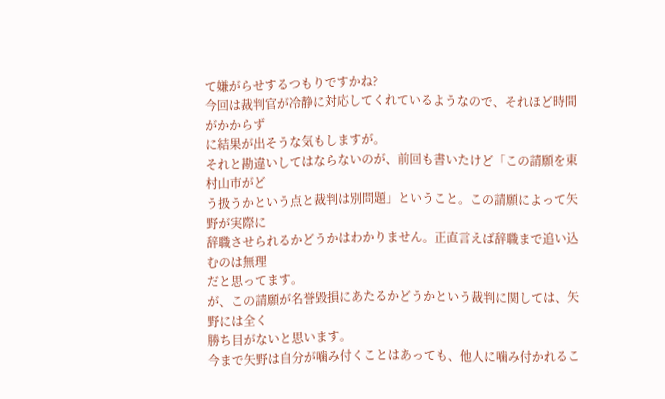て嫌がらせするつもりですかね?
今回は裁判官が冷静に対応してくれているようなので、それほど時間がかからず
に結果が出そうな気もしますが。
それと勘違いしてはならないのが、前回も書いたけど「この請願を東村山市がど
う扱うかという点と裁判は別問題」ということ。この請願によって矢野が実際に
辞職させられるかどうかはわかりません。正直言えば辞職まで追い込むのは無理
だと思ってます。
が、この請願が名誉毀損にあたるかどうかという裁判に関しては、矢野には全く
勝ち目がないと思います。
今まで矢野は自分が噛み付くことはあっても、他人に噛み付かれるこ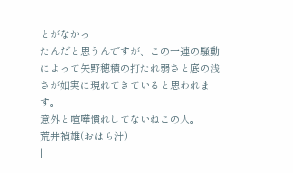とがなかっ
たんだと思うんですが、この一連の騒動によって矢野穂積の打たれ弱さと底の浅
さが如実に現れてきていると思われます。
意外と喧嘩慣れしてないねこの人。
荒井禎雄(おはら汁)
|